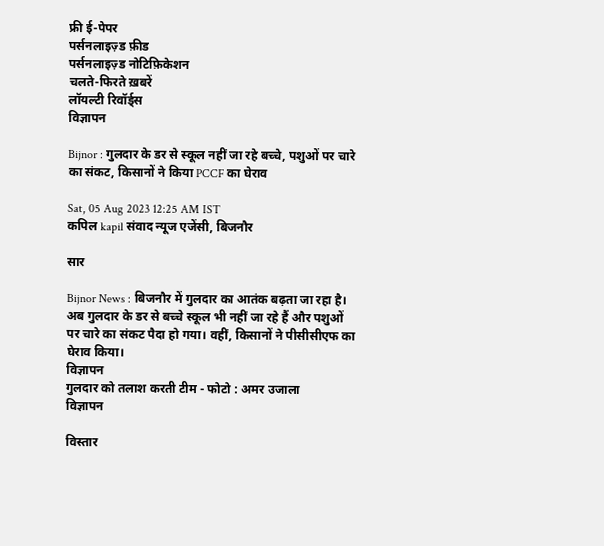फ्री ई-पेपर
पर्सनलाइज़्ड फ़ीड
पर्सनलाइज़्ड नोटिफ़िकेशन
चलते-फिरते ख़बरें
लॉयल्टी रिवॉर्ड्स
विज्ञापन

Bijnor : गुलदार के डर से स्कूल नहीं जा रहे बच्चे, पशुओं पर चारे का संकट, किसानों ने किया PCCF का घेराव

Sat, 05 Aug 2023 12:25 AM IST
कपिल kapil संवाद न्यूज एजेंसी, बिजनौर

सार

Bijnor News : बिजनौर में गुलदार का आतंक बढ़ता जा रहा है। अब गुलदार के डर से बच्चे स्कूल भी नहीं जा रहे हैं और पशुओं पर चारे का संकट पैदा हो गया। वहीं, किसानों ने पीसीसीएफ का घेराव किया।
विज्ञापन
गुलदार को तलाश करती टीम - फोटो : अमर उजाला
विज्ञापन

विस्तार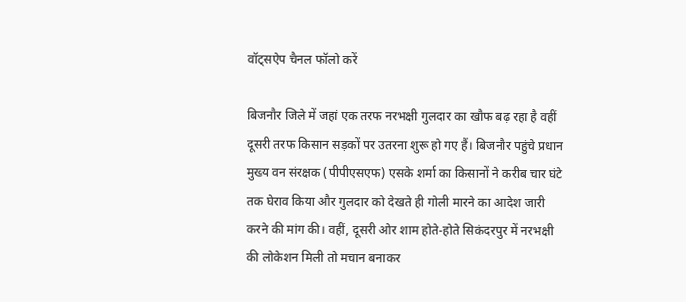वॉट्सऐप चैनल फॉलो करें

बिजनौर जिले में जहां एक तरफ नरभक्षी गुलदार का खौफ बढ़ रहा है वहीं दूसरी तरफ किसान सड़कों पर उतरना शुरू हो गए हैं। बिजनौर पहुंचे प्रधान मुख्य वन संरक्षक (पीपीएसएफ) एसके शर्मा का किसानों ने करीब चार घंटे तक घेराव किया और गुलदार को देखते ही गोली मारने का आदेश जारी करने की मांग की। वहीं, दूसरी ओर शाम होते-होते सिकंदरपुर में नरभक्षी की लोकेशन मिली तो मचान बनाकर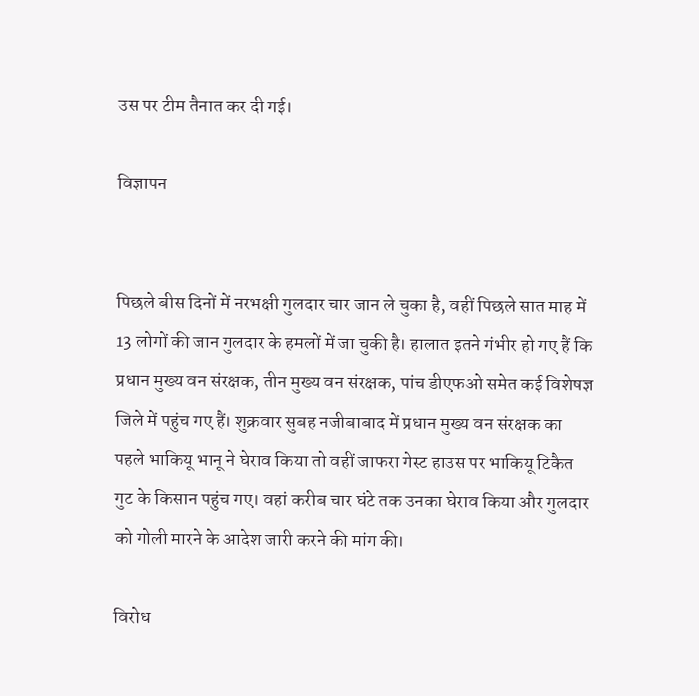उस पर टीम तैनात कर दी गई।

विज्ञापन


पिछले बीस दिनों में नरभक्षी गुलदार चार जान ले चुका है, वहीं पिछले सात माह में 13 लोगों की जान गुलदार के हमलों में जा चुकी है। हालात इतने गंभीर हो गए हैं कि प्रधान मुख्य वन संरक्षक, तीन मुख्य वन संरक्षक, पांच डीएफओ समेत कई विशेषज्ञ जिले में पहुंच गए हैं। शुक्रवार सुबह नजीबाबाद में प्रधान मुख्य वन संरक्षक का पहले भाकियू भानू ने घेराव किया तो वहीं जाफरा गेस्ट हाउस पर भाकियू टिकैत गुट के किसान पहुंच गए। वहां करीब चार घंटे तक उनका घेराव किया और गुलदार को गोली मारने के आदेश जारी करने की मांग की।

विरोध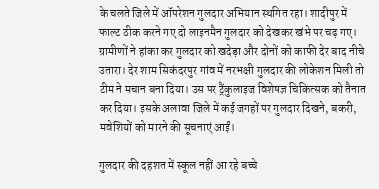के चलते जिले में ऑपरेशन गुलदार अभियान स्थगित रहा। शादीपुर में फाल्ट ठीक करने गए दो लाइनमैन गुलदार को देखकर खंभे पर चढ़ गए। ग्रामीणों ने हांका कर गुलदार को खदेड़ा और दोनों को काफी देर बाद नीचे उतारा। देर शाम सिकंदरपुर गांव में नरभक्षी गुलदार की लोकेशन मिली तो टीम ने मचान बना दिया। उस पर ट्रैंकुलाइज विशेषज्ञ चिकित्सक को तैनात कर दिया। इसके अलावा जिले में कई जगहों पर गुलदार दिखने, बकरी, मवेशियों को मारने की सूचनाएं आईं।

गुलदार की दहशत में स्कूल नहीं आ रहे बच्चे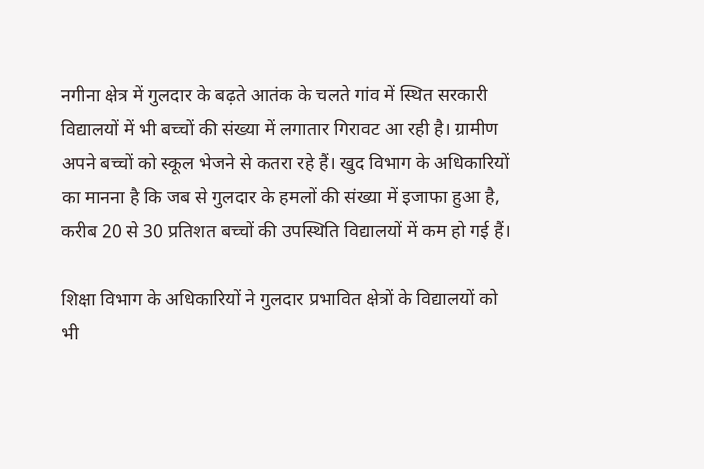नगीना क्षेत्र में गुलदार के बढ़ते आतंक के चलते गांव में स्थित सरकारी विद्यालयों में भी बच्चों की संख्या में लगातार गिरावट आ रही है। ग्रामीण अपने बच्चों को स्कूल भेजने से कतरा रहे हैं। खुद विभाग के अधिकारियों का मानना है कि जब से गुलदार के हमलों की संख्या में इजाफा हुआ है, करीब 20 से 30 प्रतिशत बच्चों की उपस्थिति विद्यालयों में कम हो गई हैं।

शिक्षा विभाग के अधिकारियों ने गुलदार प्रभावित क्षेत्रों के विद्यालयों को भी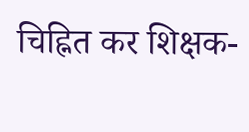चिह्नित कर शिक्षक-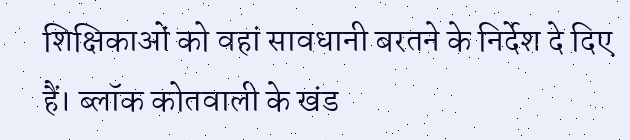शिक्षिकाओं को वहां सावधानी बरतने के निर्देश दे दिए हैं। ब्लॉक कोतवाली के खंड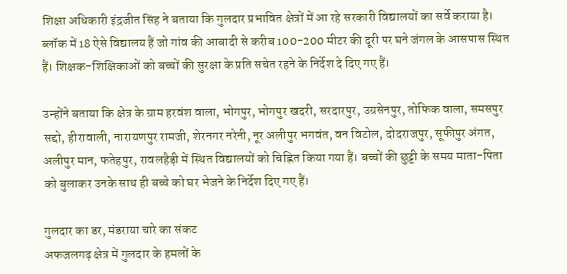शिक्षा अधिकारी इंद्रजीत सिंह ने बताया कि गुलदार प्रभावित क्षेत्रों में आ रहे सरकारी विद्यालयों का सर्वे कराया है। ब्लॉक में 18 ऐसे विद्यालय हैं जो गांव की आबादी से करीब 100-200 मीटर की दूरी पर घने जंगल के आसपास स्थित हैं। शिक्षक-शिक्षिकाओं को बच्चों की सुरक्षा के प्रति सचेत रहने के निर्देश दे दिए गए हैं।

उन्होंने बताया कि क्षेत्र के ग्राम हरवंश वाला, भोगपुर, भोगपुर खदरी, सरदारपुर, उग्रसेनपुर, तोफिक वाला, समसपुर सद्दो, हीरावाली, नारायणपुर रामजी, शेरनगर नरेनी, नूर अलीपुर भगवंत, वन विटोल, दोदराजपुर, सूफीपुर अंगत, अलीपुर मान, फतेहपुर, रावलहैड़ी में स्थित विद्यालयों को चिह्नित किया गया हैं। बच्चों की छुट्टी के समय माता-पिता को बुलाकर उनके साथ ही बच्चे को घर भेजने के निर्देश दिए गए हैं।

गुलदार का डर, मंडराया चारे का संकट
अफजलगढ़ क्षेत्र में गुलदार के हमलों के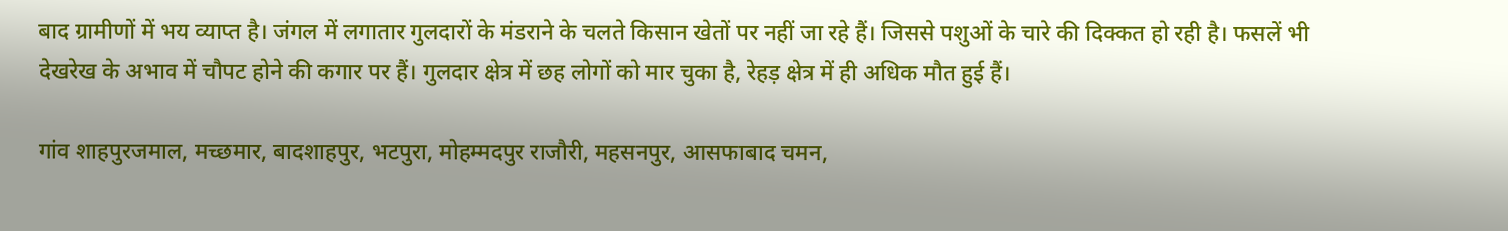बाद ग्रामीणों में भय व्याप्त है। जंगल में लगातार गुलदारों के मंडराने के चलते किसान खेतों पर नहीं जा रहे हैं। जिससे पशुओं के चारे की दिक्कत हो रही है। फसलें भी देखरेख के अभाव में चौपट होने की कगार पर हैं। गुलदार क्षेत्र में छह लोगों को मार चुका है, रेहड़ क्षेत्र में ही अधिक मौत हुई हैं।

गांव शाहपुरजमाल, मच्छमार, बादशाहपुर, भटपुरा, मोहम्मदपुर राजौरी, महसनपुर, आसफाबाद चमन,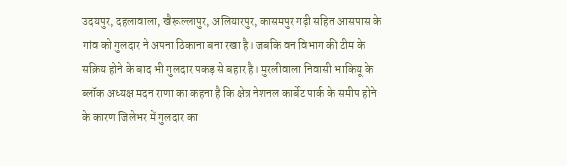उदयपुर, दहलावाला, खैरूल्लापुर, अलियारपुर, कासमपुर गढ़ी सहित आसपास के गांव को गुलदार ने अपना ठिकाना बना रखा है। जबकि वन विभाग की टीम के सक्रिय होने के बाद भी गुलदार पकड़ से बहार है। मुरलीवाला निवासी भाकियू के ब्लॉक अध्यक्ष मदन राणा का कहना है कि क्षेत्र नेशनल कार्बेट पार्क के समीप होने के कारण जिलेभर में गुलदार का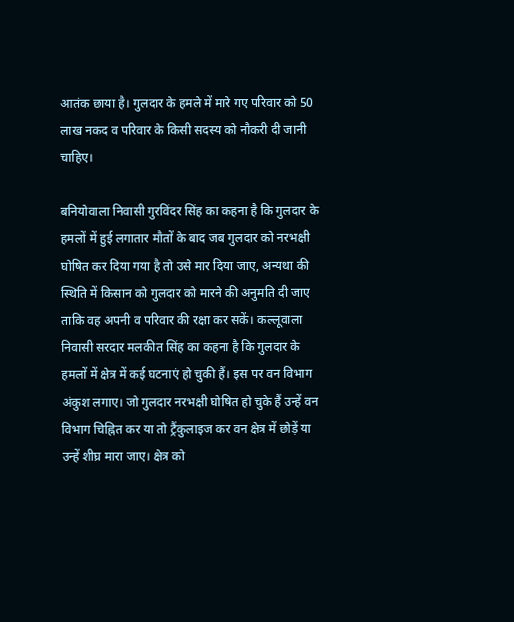आतंक छाया है। गुलदार के हमले में मारे गए परिवार को 50 लाख नकद व परिवार के किसी सदस्य को नौकरी दी जानी चाहिए।

बनियोवाला निवासी गुरविंदर सिंह का कहना है कि गुलदार के हमलों में हुई लगातार मौतों के बाद जब गुलदार को नरभक्षी घोषित कर दिया गया है तो उसे मार दिया जाए, अन्यथा की स्थिति में किसान को गुलदार को मारने की अनुमति दी जाए ताकि वह अपनी व परिवार की रक्षा कर सकें। कल्लूवाला निवासी सरदार मलकीत सिंह का कहना है कि गुलदार के हमलों में क्षेत्र में कई घटनाएं हो चुकी हैं। इस पर वन विभाग अंकुश लगाए। जो गुलदार नरभक्षी घोषित हो चुके हैं उन्हें वन विभाग चिह्नित कर या तो ट्रैंकुलाइज कर वन क्षेत्र में छोड़ें या उन्हें शीघ्र मारा जाए। क्षेत्र को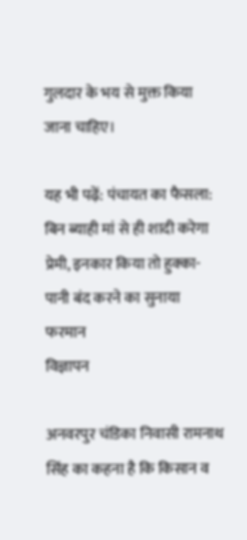गुलदार के भय से मुक्त किया जाना चाहिए।

यह भी पढ़ें: पंचायत का फैसला: बिन ब्याही मां से ही शादी करेगा प्रेमी, इनकार किया तो हुक्का-पानी बंद करने का सुनाया फरमान
विज्ञापन

अनवरपुर चंडिका निवासी रामनाथ सिंह का कहना है कि किसान व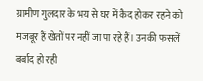ग्रामीण गुलदार के भय से घर में कैद होकर रहने को मजबूर हैं खेतों पर नहीं जा पा रहे हैं। उनकी फसलें बर्बाद हो रही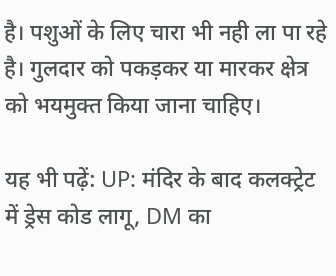है। पशुओं के लिए चारा भी नही ला पा रहे है। गुलदार को पकड़कर या मारकर क्षेत्र को भयमुक्त किया जाना चाहिए।

यह भी पढ़ें: UP: मंदिर के बाद कलक्ट्रेट में ड्रेस कोड लागू, DM का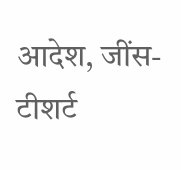आदेश, जींस-टीशर्ट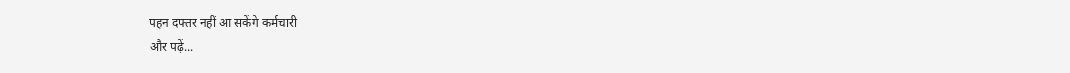पहन दफ्तर नहीं आ सकेंगे कर्मचारी
और पढ़ें...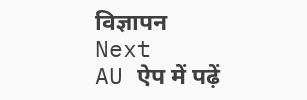विज्ञापन
Next
AU ऐप में पढ़ें